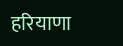हरियाणा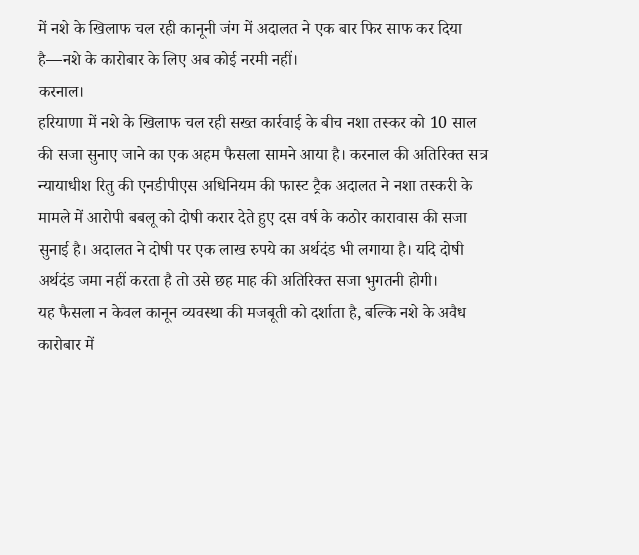में नशे के खिलाफ चल रही कानूनी जंग में अदालत ने एक बार फिर साफ कर दिया है—नशे के कारोबार के लिए अब कोई नरमी नहीं।
करनाल।
हरियाणा में नशे के खिलाफ चल रही सख्त कार्रवाई के बीच नशा तस्कर को 10 साल की सजा सुनाए जाने का एक अहम फैसला सामने आया है। करनाल की अतिरिक्त सत्र न्यायाधीश रितु की एनडीपीएस अधिनियम की फास्ट ट्रैक अदालत ने नशा तस्करी के मामले में आरोपी बबलू को दोषी करार देते हुए दस वर्ष के कठोर कारावास की सजा सुनाई है। अदालत ने दोषी पर एक लाख रुपये का अर्थदंड भी लगाया है। यदि दोषी अर्थदंड जमा नहीं करता है तो उसे छह माह की अतिरिक्त सजा भुगतनी होगी।
यह फैसला न केवल कानून व्यवस्था की मजबूती को दर्शाता है, बल्कि नशे के अवैध कारोबार में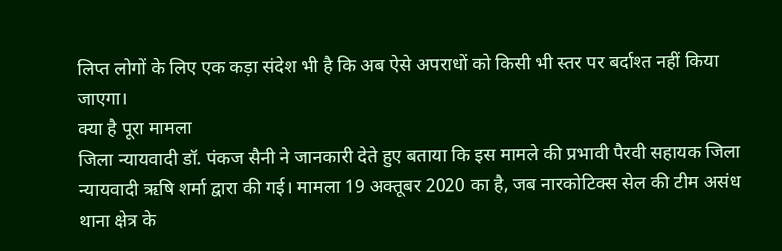लिप्त लोगों के लिए एक कड़ा संदेश भी है कि अब ऐसे अपराधों को किसी भी स्तर पर बर्दाश्त नहीं किया जाएगा।
क्या है पूरा मामला
जिला न्यायवादी डॉ. पंकज सैनी ने जानकारी देते हुए बताया कि इस मामले की प्रभावी पैरवी सहायक जिला न्यायवादी ऋषि शर्मा द्वारा की गई। मामला 19 अक्तूबर 2020 का है, जब नारकोटिक्स सेल की टीम असंध थाना क्षेत्र के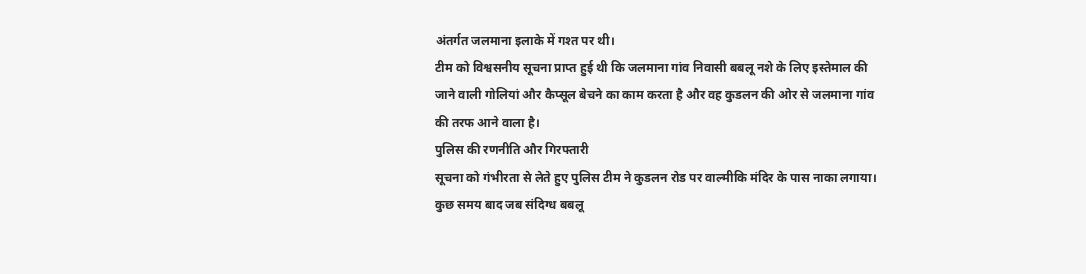अंतर्गत जलमाना इलाके में गश्त पर थी।
टीम को विश्वसनीय सूचना प्राप्त हुई थी कि जलमाना गांव निवासी बबलू नशे के लिए इस्तेमाल की जाने वाली गोलियां और कैप्सूल बेचने का काम करता है और वह कुडलन की ओर से जलमाना गांव की तरफ आने वाला है।
पुलिस की रणनीति और गिरफ्तारी
सूचना को गंभीरता से लेते हुए पुलिस टीम ने कुडलन रोड पर वाल्मीकि मंदिर के पास नाका लगाया। कुछ समय बाद जब संदिग्ध बबलू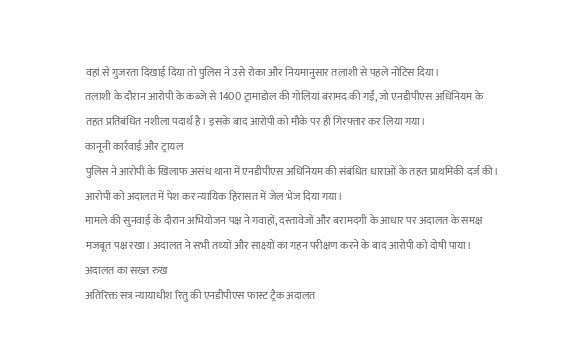वहां से गुजरता दिखाई दिया तो पुलिस ने उसे रोका और नियमानुसार तलाशी से पहले नोटिस दिया।
तलाशी के दौरान आरोपी के कब्जे से 1400 ट्रामाडोल की गोलियां बरामद की गईं, जो एनडीपीएस अधिनियम के तहत प्रतिबंधित नशीला पदार्थ है। इसके बाद आरोपी को मौके पर ही गिरफ्तार कर लिया गया।
कानूनी कार्रवाई और ट्रायल
पुलिस ने आरोपी के खिलाफ असंध थाना में एनडीपीएस अधिनियम की संबंधित धाराओं के तहत प्राथमिकी दर्ज की। आरोपी को अदालत में पेश कर न्यायिक हिरासत में जेल भेज दिया गया।
मामले की सुनवाई के दौरान अभियोजन पक्ष ने गवाहों, दस्तावेजों और बरामदगी के आधार पर अदालत के समक्ष मजबूत पक्ष रखा। अदालत ने सभी तथ्यों और साक्ष्यों का गहन परीक्षण करने के बाद आरोपी को दोषी पाया।
अदालत का सख्त रुख
अतिरिक्त सत्र न्यायाधीश रितु की एनडीपीएस फास्ट ट्रैक अदालत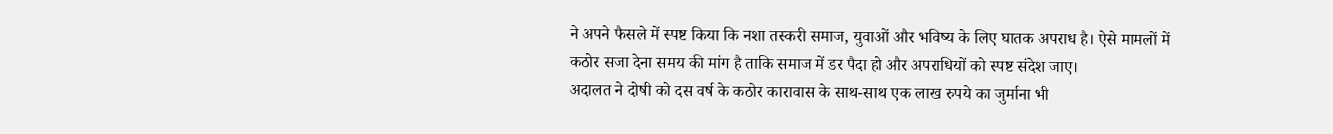ने अपने फैसले में स्पष्ट किया कि नशा तस्करी समाज, युवाओं और भविष्य के लिए घातक अपराध है। ऐसे मामलों में कठोर सजा देना समय की मांग है ताकि समाज में डर पैदा हो और अपराधियों को स्पष्ट संदेश जाए।
अदालत ने दोषी को दस वर्ष के कठोर कारावास के साथ-साथ एक लाख रुपये का जुर्माना भी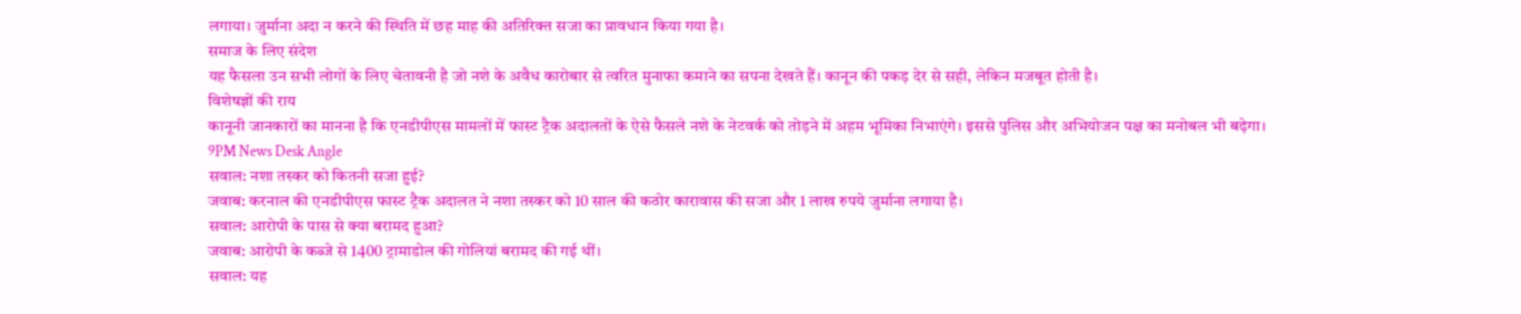लगाया। जुर्माना अदा न करने की स्थिति में छह माह की अतिरिक्त सजा का प्रावधान किया गया है।
समाज के लिए संदेश
यह फैसला उन सभी लोगों के लिए चेतावनी है जो नशे के अवैध कारोबार से त्वरित मुनाफा कमाने का सपना देखते हैं। कानून की पकड़ देर से सही, लेकिन मजबूत होती है।
विशेषज्ञों की राय
कानूनी जानकारों का मानना है कि एनडीपीएस मामलों में फास्ट ट्रैक अदालतों के ऐसे फैसले नशे के नेटवर्क को तोड़ने में अहम भूमिका निभाएंगे। इससे पुलिस और अभियोजन पक्ष का मनोबल भी बढ़ेगा।
9PM News Desk Angle
सवाल: नशा तस्कर को कितनी सजा हुई?
जवाब: करनाल की एनडीपीएस फास्ट ट्रैक अदालत ने नशा तस्कर को 10 साल की कठोर कारावास की सजा और 1 लाख रुपये जुर्माना लगाया है।
सवाल: आरोपी के पास से क्या बरामद हुआ?
जवाब: आरोपी के कब्जे से 1400 ट्रामाडोल की गोलियां बरामद की गई थीं।
सवाल: यह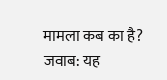मामला कब का है?
जवाब: यह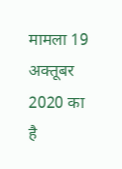मामला 19 अक्तूबर 2020 का है